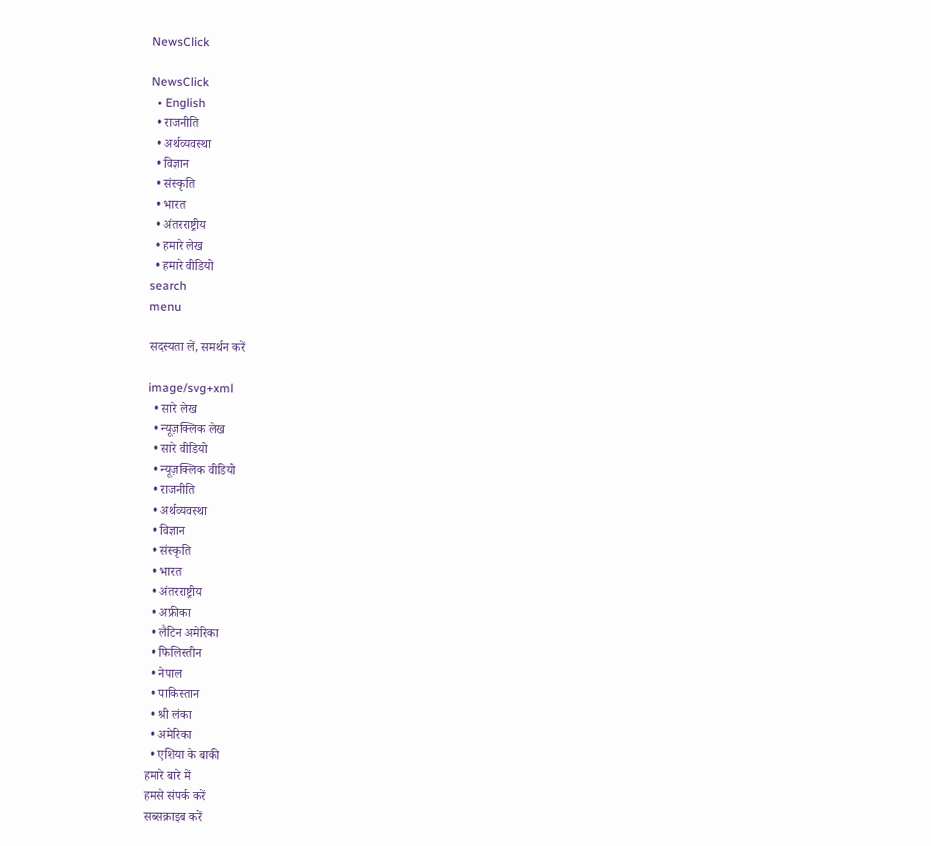NewsClick

NewsClick
  • English
  • राजनीति
  • अर्थव्यवस्था
  • विज्ञान
  • संस्कृति
  • भारत
  • अंतरराष्ट्रीय
  • हमारे लेख
  • हमारे वीडियो
search
menu

सदस्यता लें, समर्थन करें

image/svg+xml
  • सारे लेख
  • न्यूज़क्लिक लेख
  • सारे वीडियो
  • न्यूज़क्लिक वीडियो
  • राजनीति
  • अर्थव्यवस्था
  • विज्ञान
  • संस्कृति
  • भारत
  • अंतरराष्ट्रीय
  • अफ्रीका
  • लैटिन अमेरिका
  • फिलिस्तीन
  • नेपाल
  • पाकिस्तान
  • श्री लंका
  • अमेरिका
  • एशिया के बाकी
हमारे बारे में
हमसे संपर्क करें
सब्सक्राइब करें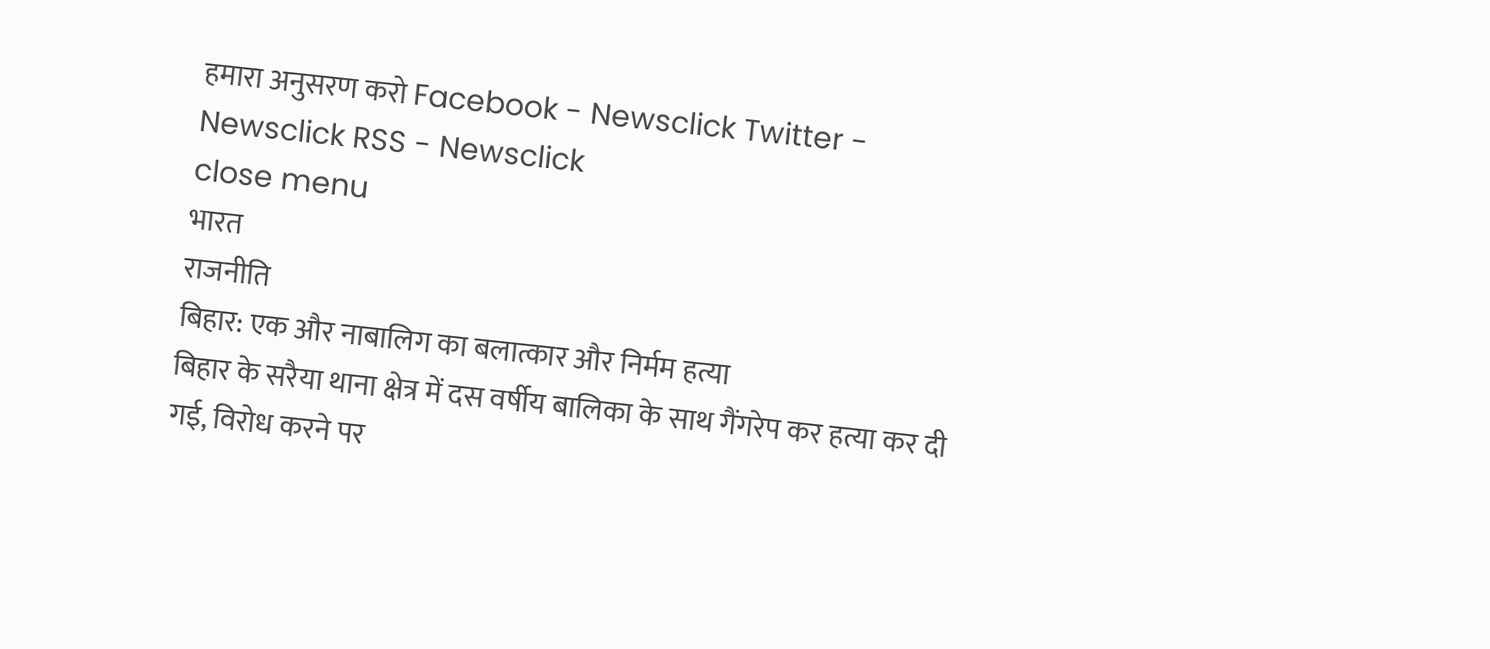हमारा अनुसरण करो Facebook - Newsclick Twitter - Newsclick RSS - Newsclick
close menu
भारत
राजनीति
बिहार: एक और नाबालिग का बलात्कार और निर्मम हत्या
बिहार के सरैया थाना क्षेत्र में दस वर्षीय बालिका के साथ गैंगरेप कर हत्या कर दी गई, विरोध करने पर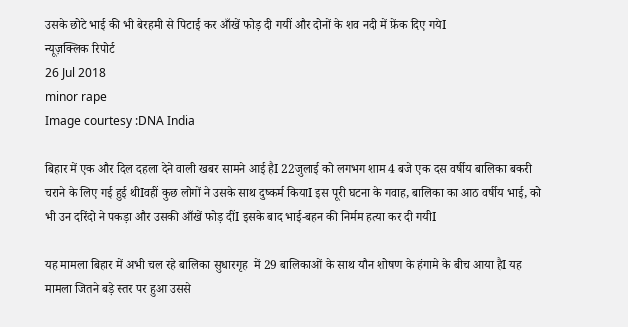उसके छोटे भाई की भी बेरहमी से पिटाई कर आँखें फोड़ दी गयीं और दोनों के शव नदी में फ़ेंक दिए गयेI
न्यूज़क्लिक रिपोर्ट
26 Jul 2018
minor rape
Image courtesy :DNA India

बिहार में एक और दिल दहला देने वाली खबर सामने आई हैI 22जुलाई को लगभग शाम 4 बजे एक दस वर्षीय बालिका बकरी चराने के लिए गई हुई थीIवहीं कुछ लोगों ने उसके साथ दुष्कर्म कियाI इस पूरी घटना के गवाह, बालिका का आठ वर्षीय भाई, को भी उन दरिंदो ने पकड़ा और उसकी आँखें फोड़ दींI इसके बाद भाई-बहन की निर्मम हत्या कर दी गयीI

यह मामला बिहार में अभी चल रहे बालिका सुधारगृह  में 29 बालिकाओं के साथ यौन शोषण के हंगामे के बीच आया हैI यह मामला जितने बड़े स्तर पर हुआ उससे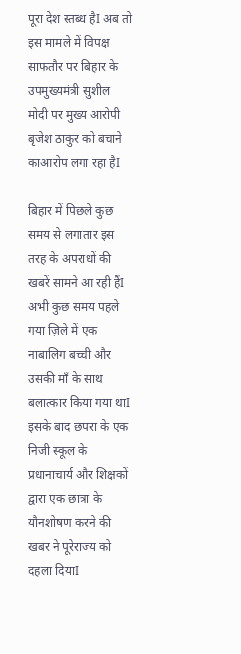पूरा देश स्तब्ध हैI अब तो इस मामले में विपक्ष साफतौर पर बिहार के उपमुख्यमंत्री सुशील मोदी पर मुख्य आरोपी बृजेश ठाकुर को बचाने काआरोप लगा रहा हैI

बिहार में पिछले कुछ समय से लगातार इस तरह के अपराधों की खबरें सामने आ रही हैंI अभी कुछ समय पहले गया ज़िले में एक नाबालिग बच्ची और उसकी माँ के साथ बलात्कार किया गया थाI इसके बाद छपरा के एक निजी स्कूल के प्रधानाचार्य और शिक्षकों द्वारा एक छात्रा के यौनशोषण करने की खबर ने पूरेराज्य को दहला दियाI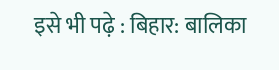इसे भी पढ़े : बिहार: बालिका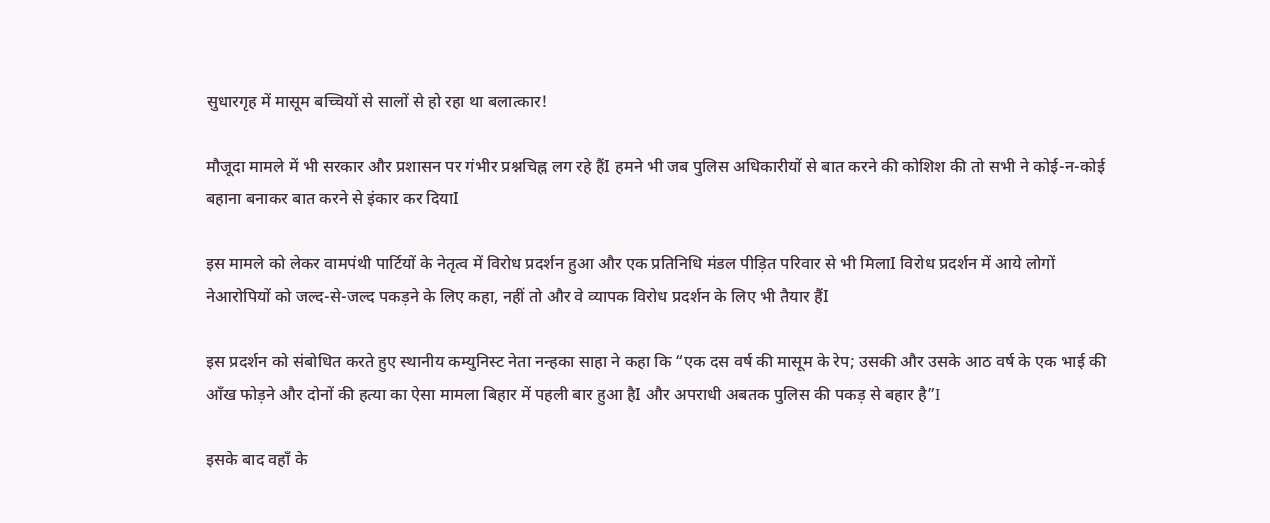सुधारगृह में मासूम बच्चियों से सालों से हो रहा था बलात्कार!

मौजूदा मामले में भी सरकार और प्रशासन पर गंभीर प्रश्नचिह्न लग रहे हैंI हमने भी जब पुलिस अधिकारीयों से बात करने की कोशिश की तो सभी ने कोई-न-कोई बहाना बनाकर बात करने से इंकार कर दियाI

इस मामले को लेकर वामपंथी पार्टियों के नेतृत्व में विरोध प्रदर्शन हुआ और एक प्रतिनिधि मंडल पीड़ित परिवार से भी मिलाI विरोध प्रदर्शन में आये लोगों नेआरोपियों को जल्द-से-जल्द पकड़ने के लिए कहा, नहीं तो और वे व्यापक विरोध प्रदर्शन के लिए भी तैयार हैंI

इस प्रदर्शन को संबोधित करते हुए स्थानीय कम्युनिस्ट नेता नन्हका साहा ने कहा कि “एक दस वर्ष की मासूम के रेप; उसकी और उसके आठ वर्ष के एक भाई की आँख फोड़ने और दोनों की हत्या का ऐसा मामला बिहार में पहली बार हुआ हैI और अपराधी अबतक पुलिस की पकड़ से बहार है”I

इसके बाद वहाँ के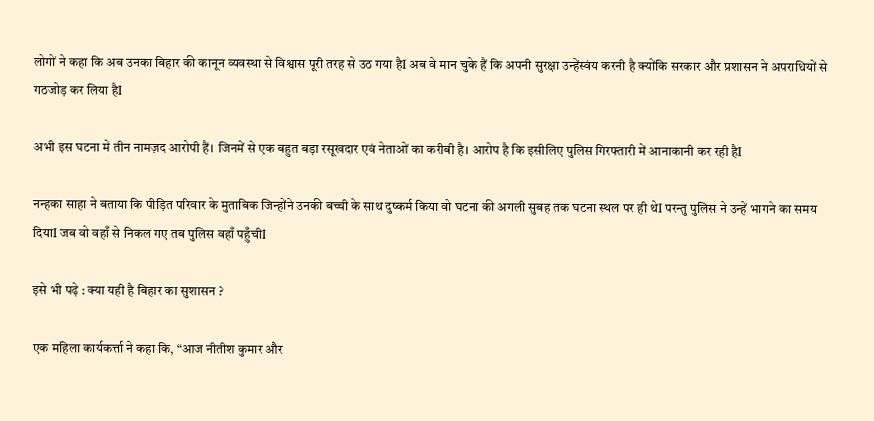लोगों ने कहा कि अब उनका बिहार की कानून व्यवस्था से विश्वास पूरी तरह से उठ गया हैI अब वे मान चुके हैं कि अपनी सुरक्षा उन्हेंस्वंय करनी है क्योंकि सरकार और प्रशासन ने अपराधियों से गठजोड़ कर लिया हैI

अभी इस घटना मे तीन नामज़द आरोपी हैं। जिनमें से एक बहुत बड़ा रसूखदार एवं नेताओं का करीबी है। आरोप है कि इसीलिए पुलिस गिरफ्तारी में आनाकानी कर रही हैI

नन्हका साहा ने बताया कि पीड़ित परिवार के मुताबिक जिन्होंने उनकी बच्ची के साथ दुष्कर्म किया वो घटना की अगली सुबह तक घटना स्थल पर ही थेI परन्तु पुलिस ने उन्हें भागने का समय दियाI जब वो वहाँ से निकल गए तब पुलिस वहाँ पहुँचीI

इसे भी पढ़े : क्या यही है बिहार का सुशासन ?

एक महिला कार्यकर्त्ता ने कहा कि, “आज नीतीश कुमार और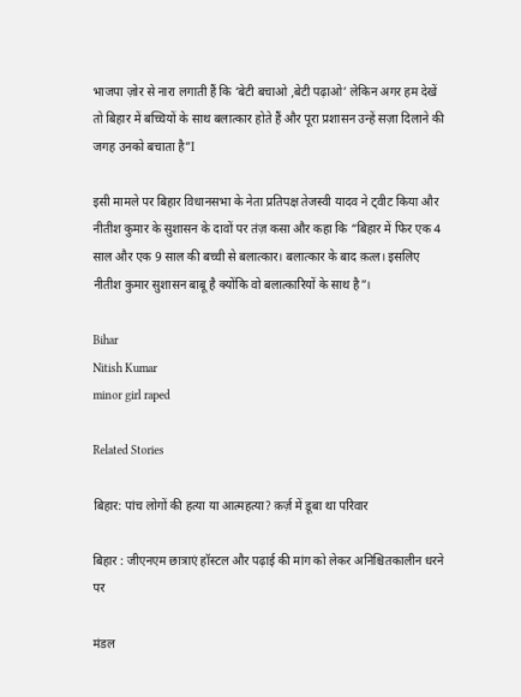भाजपा ज़ोर से नारा लगाती हैं कि ‘बेटी बचाओ ,बेटी पढ़ाओ’ लेकिन अगर हम देखें तो बिहार में बच्चियों के साथ बलात्कार होते हैं और पूरा प्रशासन उन्हें सज़ा दिलाने की जगह उनको बचाता है”I

इसी मामले पर बिहार विधानसभा के नेता प्रतिपक्ष तेजस्वी यादव ने ट्वीट किया और नीतीश कुमार के सुशासन के दावों पर तंज़ कसा और कहा कि “बिहार में फिर एक 4 साल और एक 9 साल की बच्ची से बलात्कार। बलात्कार के बाद क़त्ल। इसलिए नीतीश कुमार सुशासन बाबू है क्योंकि वो बलात्कारियों के साथ है”।

Bihar
Nitish Kumar
minor girl raped

Related Stories

बिहार: पांच लोगों की हत्या या आत्महत्या? क़र्ज़ में डूबा था परिवार

बिहार : जीएनएम छात्राएं हॉस्टल और पढ़ाई की मांग को लेकर अनिश्चितकालीन धरने पर

मंडल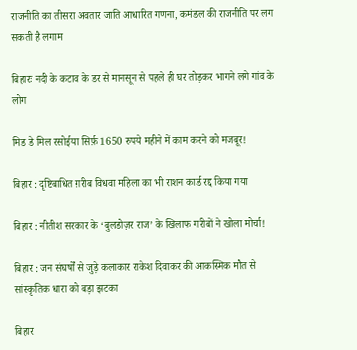राजनीति का तीसरा अवतार जाति आधारित गणना, कमंडल की राजनीति पर लग सकती है लगाम

बिहारः नदी के कटाव के डर से मानसून से पहले ही घर तोड़कर भागने लगे गांव के लोग

मिड डे मिल रसोईया सिर्फ़ 1650 रुपये महीने में काम करने को मजबूर!

बिहार : दृष्टिबाधित ग़रीब विधवा महिला का भी राशन कार्ड रद्द किया गया

बिहार : नीतीश सरकार के ‘बुलडोज़र राज’ के खिलाफ गरीबों ने खोला मोर्चा!

बिहार : जन संघर्षों से जुड़े कलाकार राकेश दिवाकर की आकस्मिक मौत से सांस्कृतिक धारा को बड़ा झटका

बिहार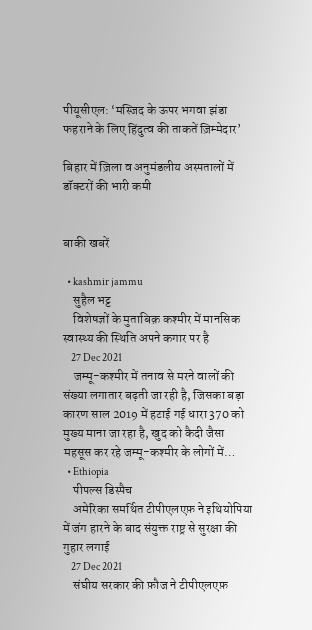पीयूसीएल: ‘मस्जिद के ऊपर भगवा झंडा फहराने के लिए हिंदुत्व की ताकतें ज़िम्मेदार’

बिहार में ज़िला व अनुमंडलीय अस्पतालों में डॉक्टरों की भारी कमी


बाकी खबरें

  • kashmir jammu
    सुहैल भट्ट
    विशेषज्ञों के मुताबिक़ कश्मीर में मानसिक स्वास्थ्य की स्थिति अपने कगार पर है
    27 Dec 2021
    जम्मू-कश्मीर में तनाव से मरने वालों की संख्या लगातार बढ़ती जा रही है, जिसका बड़ा कारण साल 2019 में हटाई गई धारा 370 को मुख्य माना जा रहा है, खुद को कैदी जैसा महसूस कर रहे जम्मू-कश्मीर के लोगों में…
  • Ethiopia
    पीपल्स डिस्पैच
    अमेरिका समर्थित टीपीएलएफ़ ने इथियोपिया में जंग हारने के बाद संयुक्त राष्ट्र से सुरक्षा की गुहार लगाई
    27 Dec 2021
    संघीय सरकार की फ़ौज ने टीपीएलएफ़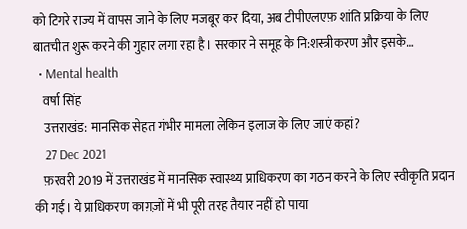को टिगरे राज्य में वापस जाने के लिए मजबूर कर दिया, अब टीपीएलएफ़ शांति प्रक्रिया के लिए बातचीत शुरू करने की गुहार लगा रहा है। सरकार ने समूह के नि:शस्त्रीकरण और इसके…
  • Mental health
    वर्षा सिंह
    उत्तराखंड: मानसिक सेहत गंभीर मामला लेकिन इलाज के लिए जाएं कहां?
    27 Dec 2021
    फ़रवरी 2019 में उत्तराखंड में मानसिक स्वास्थ्य प्राधिकरण का गठन करने के लिए स्वीकृति प्रदान की गई। ये प्राधिकरण काग़ज़ों में भी पूरी तरह तैयार नहीं हो पाया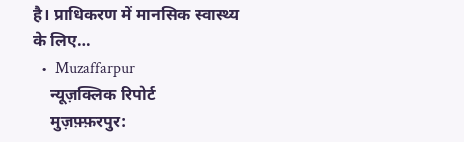है। प्राधिकरण में मानसिक स्वास्थ्य के लिए…
  •  Muzaffarpur
    न्यूज़क्लिक रिपोर्ट
    मुज़फ़्फ़रपुर: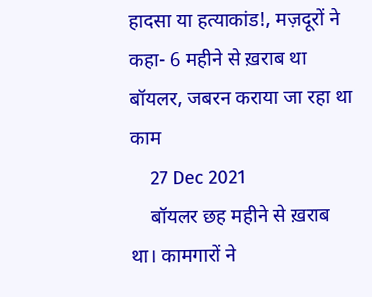हादसा या हत्याकांड!, मज़दूरों ने कहा- 6 महीने से ख़राब था बॉयलर, जबरन कराया जा रहा था काम
    27 Dec 2021
    बॉयलर छह महीने से ख़राब था। कामगारों ने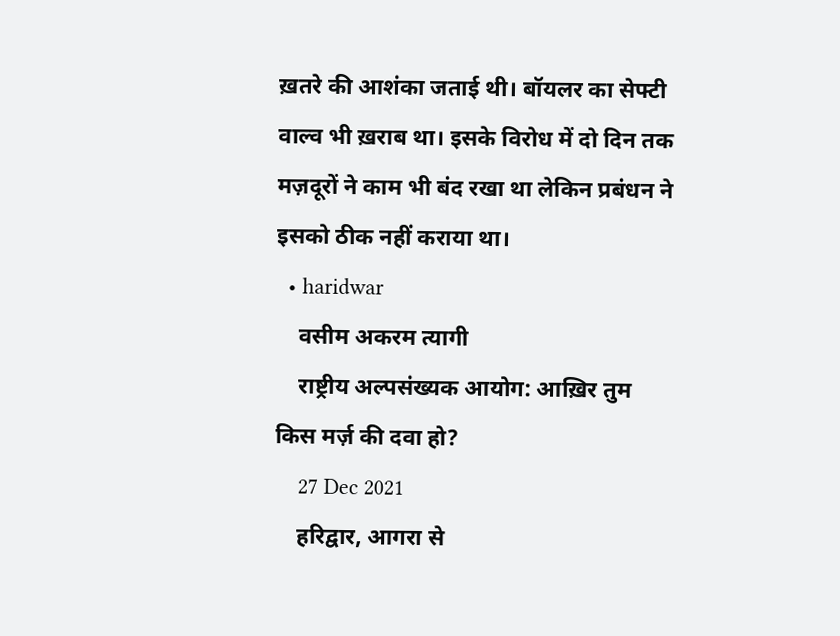ख़तरे की आशंका जताई थी। बॉयलर का सेफ्टी वाल्व भी ख़राब था। इसके विरोध में दो दिन तक मज़दूरों ने काम भी बंद रखा था लेकिन प्रबंधन ने इसको ठीक नहीं कराया था।
  • haridwar
    वसीम अकरम त्यागी
    राष्ट्रीय अल्पसंख्यक आयोग: आख़िर तुम किस मर्ज़ की दवा हो?
    27 Dec 2021
    हरिद्वार, आगरा से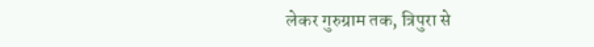लेकर गुरुग्राम तक, त्रिपुरा से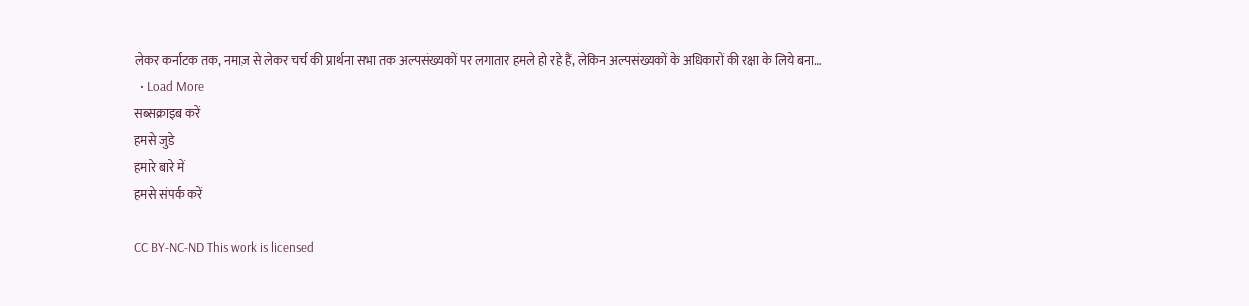लेकर कर्नाटक तक, नमाज़ से लेकर चर्च की प्रार्थना सभा तक अल्पसंख्यकों पर लगातार हमले हो रहे हैं, लेकिन अल्पसंख्यकों के अधिकारों की रक्षा के लिये बना…
  • Load More
सब्सक्राइब करें
हमसे जुडे
हमारे बारे में
हमसे संपर्क करें

CC BY-NC-ND This work is licensed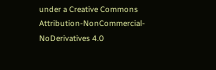under a Creative Commons Attribution-NonCommercial-NoDerivatives 4.0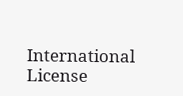International License